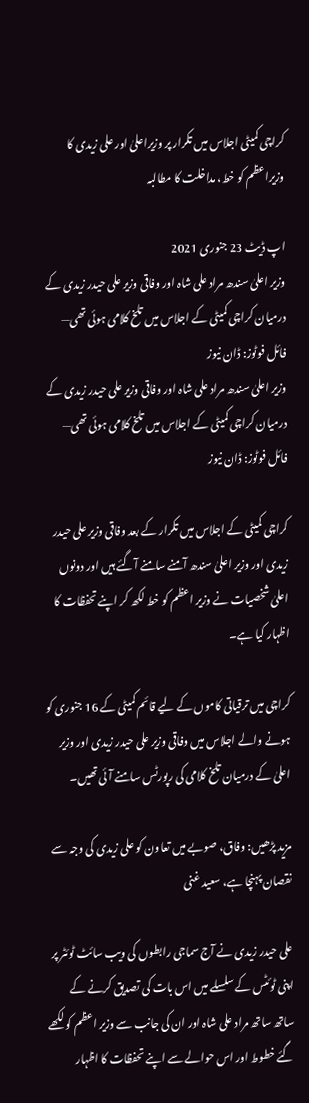کراچی کمیٹی اجلاس میں تکرار پر وزیراعلیٰ اور علی زیدی کا وزیراعظم کو خط، مداخلت کا مطالبہ

اپ ڈیٹ 23 جنوری 2021
وزیر اعلیٰ سندھ مراد علی شاہ اور وفاقی وزیر علی حیدر زیدی کے درمیان کراچی کمیٹی کے اجلاس میں تلخ کلامی ہوئی تھی— فائل فوٹوز: ڈان نیوز
وزیر اعلیٰ سندھ مراد علی شاہ اور وفاقی وزیر علی حیدر زیدی کے درمیان کراچی کمیٹی کے اجلاس میں تلخ کلامی ہوئی تھی— فائل فوٹوز: ڈان نیوز

کراچی کمیٹی کے اجلاس میں تکرار کے بعد وفاقی وزیر علی حیدر زیدی اور وزیر اعلیٰ سندھ آمنے سامنے آگئے ہیں اور دونوں اعلیٰ شخصیات نے وزیر اعظم کو خط لکھ کر اپنے تحفظات کا اظہار کیا ہے۔

کراچی میں ترقیاتی کاموں کے لیے قائم کمیٹی کے 16 جنوری کو ہونے والے اجلاس میں وفاقی وزیر علی حیدر زیدی اور وزیر اعلیٰ کے درمیان تلخ کلامی کی رپورٹس سامنے آئی تھیں۔

مزید پڑھیں: وفاق، صوبے میں تعاون کو علی زیدی کی وجہ سے نقصان پہنچا ہے، سعید غنی

علی حیدر زیدی نے آج سماجی رابطوں کی ویب سائٹ ٹوئٹر پر اپنی ٹوئٹس کے سلسلے میں اس بات کی تصدیق کرنے کے ساتھ ساتھ مراد علی شاہ اور ان کی جانب سے وزیر اعظم کو لکھے گئے خطوط اور اس حوالے سے اپنے تحفظات کا اظہار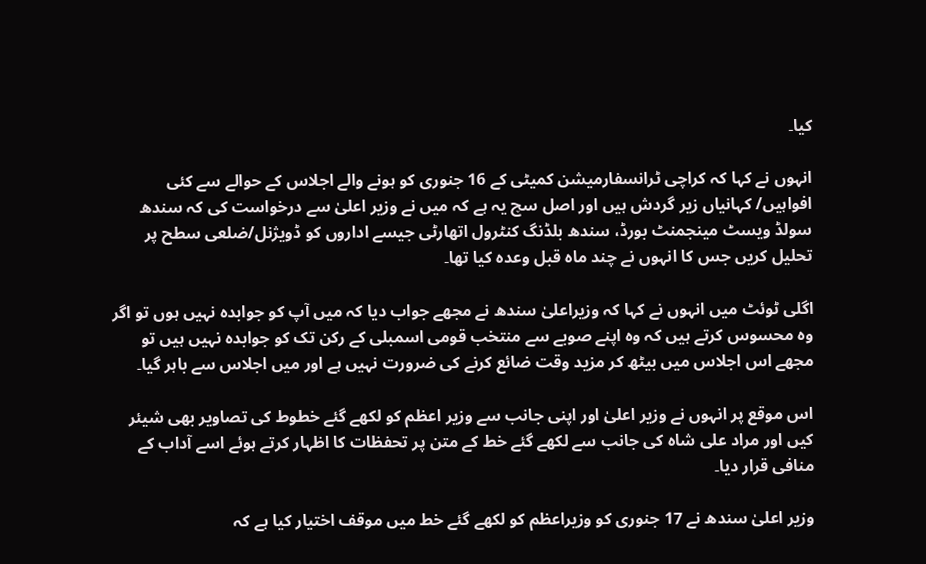کیا۔

انہوں نے کہا کہ کراچی ٹرانسفارمیشن کمیٹی کے 16 جنوری کو ہونے والے اجلاس کے حوالے سے کئی افواہیں/ کہانیاں زیر گردش ہیں اور اصل سچ یہ ہے کہ میں نے وزیر اعلیٰ سے درخواست کی کہ سندھ سولڈ ویسٹ مینجمنٹ بورڈ، سندھ بلڈنگ کنٹرول اتھارٹی جیسے اداروں کو ڈویژنل/ضلعی سطح پر تحلیل کریں جس کا انہوں نے چند ماہ قبل وعدہ کیا تھا۔

اگلی ٹوئٹ میں انہوں نے کہا کہ وزیراعلیٰ سندھ نے مجھے جواب دیا کہ میں آپ کو جوابدہ نہیں ہوں تو اگر وہ محسوس کرتے ہیں کہ وہ اپنے صوبے سے منتخب قومی اسمبلی کے رکن تک کو جوابدہ نہیں ہیں تو مجھے اس اجلاس میں بیٹھ کر مزید وقت ضائع کرنے کی ضرورت نہیں ہے اور میں اجلاس سے باہر گیا۔

اس موقع پر انہوں نے وزیر اعلیٰ اور اپنی جانب سے وزیر اعظم کو لکھے گئے خطوط کی تصاویر بھی شیئر کیں اور مراد علی شاہ کی جانب سے لکھے گئے خط کے متن پر تحفظات کا اظہار کرتے ہوئے اسے آداب کے منافی قرار دیا۔

وزیر اعلیٰ سندھ نے 17 جنوری کو وزیراعظم کو لکھے گئے خط میں موقف اختیار کیا ہے کہ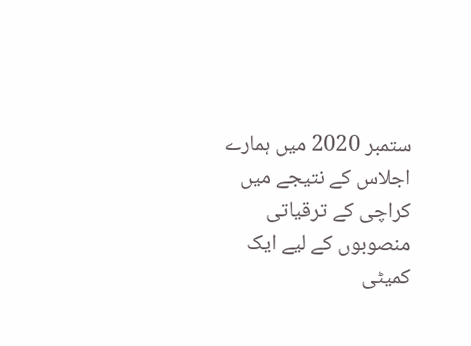ستمبر 2020 میں ہمارے اجلاس کے نتیجے میں کراچی کے ترقیاتی منصوبوں کے لیے ایک کمیٹی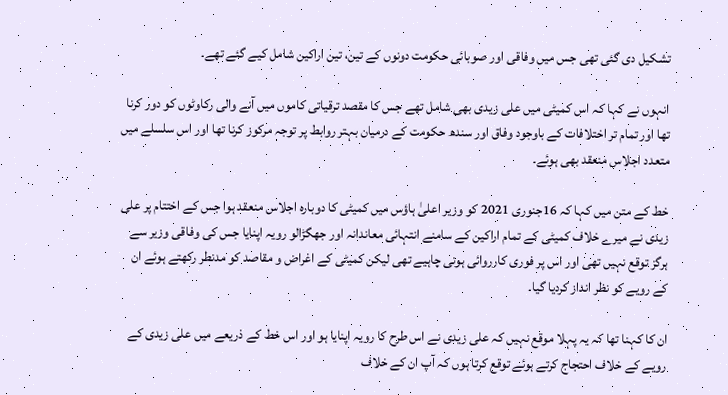تشکیل دی گئی تھی جس میں وفاقی اور صوبائی حکومت دونوں کے تین، تین اراکین شامل کیے گئے تھے۔

انہوں نے کہا کہ اس کمیٹی میں علی زیدی بھی شامل تھے جس کا مقصد ترقیاتی کاموں میں آنے والی رکاوٹوں کو دور کرنا تھا اور تمام تر اختلافات کے باوجود وفاق اور سندھ حکومت کے درمیان بہتر روابط پر توجہ مرکوز کرنا تھا اور اس سلسلے میں متعدد اجلاس منعقد بھی ہوئے۔

خط کے متن میں کہا کہ 16جنوری 2021 کو وزیر اعلیٰ ہاؤس میں کمیٹی کا دوبارہ اجلاس منعقد ہوا جس کے اختتام پر علی زیدی نے میرے خلاف کمیٹی کے تمام اراکین کے سامنے انتہائی معاندانہ اور جھگڑالو رویہ اپنایا جس کی وفاقی وزیر سے ہرگز توقع نہیں تھی اور اس پر فوری کارروائی ہونی چاہیے تھی لیکن کمیٹی کے اغراض و مقاصد کو مدنطر رکھتے ہوئے ان کے رویے کو نظر انداز کردیا گیا۔

ان کا کہنا تھا کہ یہ پہلا موقع نہیں کہ علی زیدی نے اس طرح کا رویہ اپنایا ہو اور اس خط کے ذریعے میں علی زیدی کے رویے کے خلاف احتجاج کرتے ہوئے توقع کرتا ہوں کہ آپ ان کے خلاف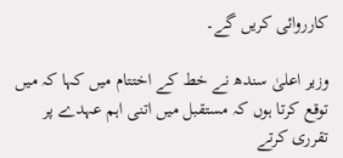کارروائی کریں گے۔

وزیر اعلیٰ سندھ نے خط کے اختتام میں کہا کہ میں توقع کرتا ہوں کہ مستقبل میں اتنی اہم عہدے پر تقرری کرتے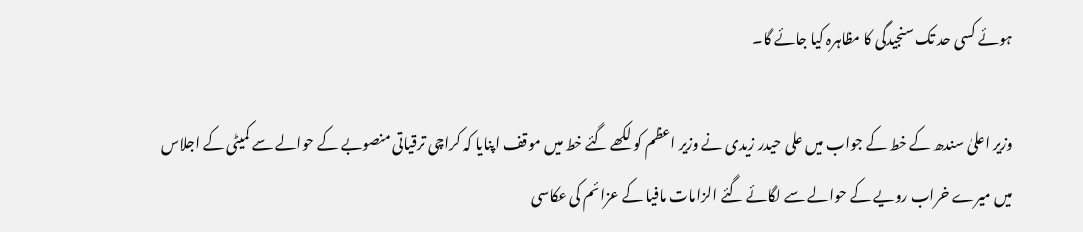ہوئے کسی حد تک سنجیدگی کا مظاہرہ کیا جائے گا۔

وزیر اعلیٰ سندھ کے خط کے جواب میں علی حیدر زیدی نے وزیر اعظم کو لکھے گئے خط میں موقف اپنایا کہ کراچی ترقیاتی منصوبے کے حوالے سے کمیٹی کے اجلاس میں میرے خراب رویے کے حوالے سے لگائے گئے الزامات مافیا کے عزائم کی عکاسی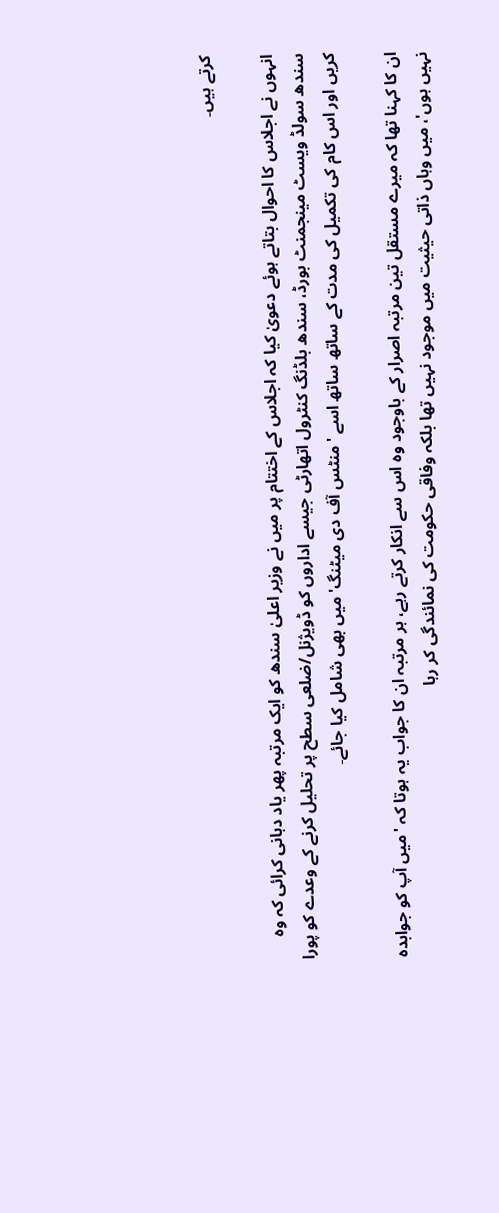کرتے ہیں۔

انہوں نے اجلاس کا احوال بتاتے ہوئے دعویٰ کیا کہ اجلاس کے اختتام پر میں نے وزیر اعلیٰ سندھ کو ایک مرتبہ پھر یاد دہانی کرائی کہ وہ سندھ سولڈ ویسٹ مینجمنٹ بورڈ، سندھ بلڈنگ کنٹرول اتھارٹی جیسے اداروں کو ڈویژنل/ضلعی سطح پر تحلیل کرنے کے وعدے کو پورا کریں اور اس کام کی تکمیل کی مدت کے ساتھ ساتھ اسے 'منٹس آف دی میٹنگ' میں بھی شامل کیا جائے۔

ان کا کہنا تھا کہ میرے مستقل تین مرتبہ اصرار کے باوجود وہ اس سے انکار کرتے رہے، ہر مرتبہ ان کا جواب یہ ہوتا کہ 'میں آپ کو جوابدہ نہیں ہوں'، میں وہاں ذاتی حیثیت میں موجود نہیں تھا بلکہ وفاقی حکومت کی نمائندگی کر رہا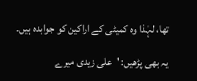تھا، لہٰذا وہ کمیٹی کے اراکین کو جوابدہ ہیں۔

یہ بھی پڑھیں: 'علی زیدی میرے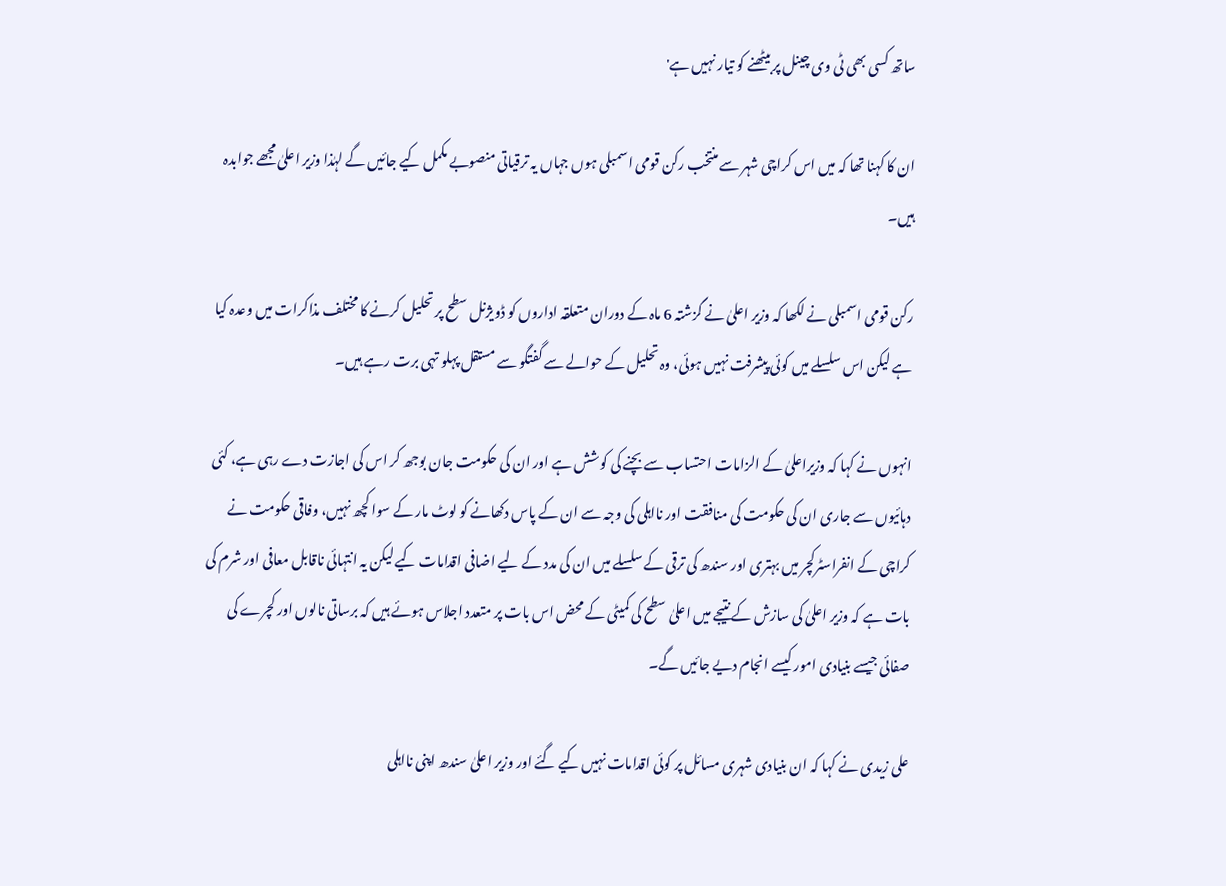ساتھ کسی بھی ٹی وی چینل پر بیٹھنے کو تیار نہیں ہے'

ان کا کہنا تھا کہ میں اس کراچی شہر سے منتخب رکن قومی اسمبلی ہوں جہاں یہ ترقیاتی منصوبے مکمل کیے جائیں گے لہٰذا وزیر اعلیٰ مجھے جوابدہ ہیں۔

رکن قومی اسمبلی نے لکھا کہ وزیر اعلیٰ نے گزشتہ 6 ماہ کے دوران متعلقہ اداروں کو ڈویژنل سطح پر تحلیل کرنے کا مختلف مذاکرات میں وعدہ کیا ہے لیکن اس سلسلے میں کوئی پیشرفت نہیں ہوئی، وہ تحلیل کے حوالے سے گفتگو سے مستقل پہلو تہی برت رہے ہیں۔

انہوں نے کہا کہ وزیراعلیٰ کے الزامات احتساب سے بچنے کی کوشش ہے اور ان کی حکومت جان بوجھ کر اس کی اجازت دے رہی ہے، کئی دہائیوں سے جاری ان کی حکومت کی منافقت اور نااہلی کی وجہ سے ان کے پاس دکھانے کو لوٹ مار کے سوا کچھ نہیں، وفاقی حکومت نے کراچی کے انفراسٹرکچر میں بہتری اور سندھ کی ترقی کے سلسلے میں ان کی مدد کے لیے اضافی اقدامات کیے لیکن یہ انتہائی ناقابل معافی اور شرم کی بات ہے کہ وزیر اعلیٰ کی سازش کے نتیجے میں اعلیٰ سطح کی کمیٹی کے محض اس بات پر متعدد اجلاس ہوئے ہیں کہ برساتی نالوں اور کچرے کی صفائی جیسے بنیادی امور کیسے انجام دیے جائیں گے۔

علی زیدی نے کہا کہ ان بنیادی شہری مسائل پر کوئی اقدامات نہیں کیے گئے اور وزیر اعلیٰ سندھ اپنی نااہلی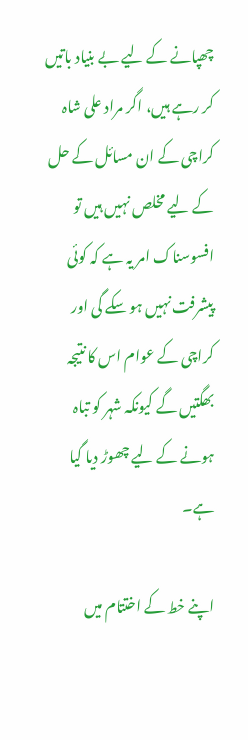چھپانے کے لیے بے بنیاد باتیں کر رہے ہیں، اگر مراد علی شاہ کراچی کے ان مسائل کے حل کے لیے مخلص نہیں ہیں تو افسوسناک امر یہ ہے کہ کوئی پیشرفت نہیں ہو سکے گی اور کراچی کے عوام اس کا نتیجہ بھگتیں گے کیونکہ شہر کو تباہ ہونے کے لیے چھوڑ دیا گیا ہے۔

اپنے خط کے اختتام میں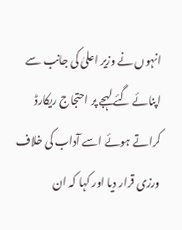انہوں نے وزیر اعلیٰ کی جانب سے اپنائے گئے لہجے پر احتجاج ریکارڈ کراتے ہوئے اسے آداب کی خلاف ورزی قرار دیا اور کہا کہ ان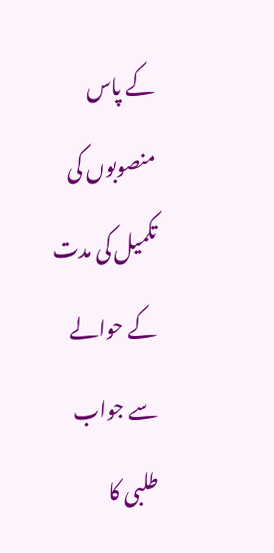کے پاس منصوبوں کی تکمیل کی مدت کے حوالے سے جواب طلبی کا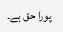پورا حق ہے۔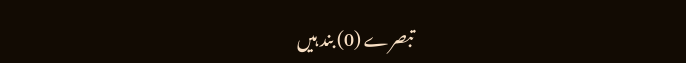تبصرے (0) بند ہیں